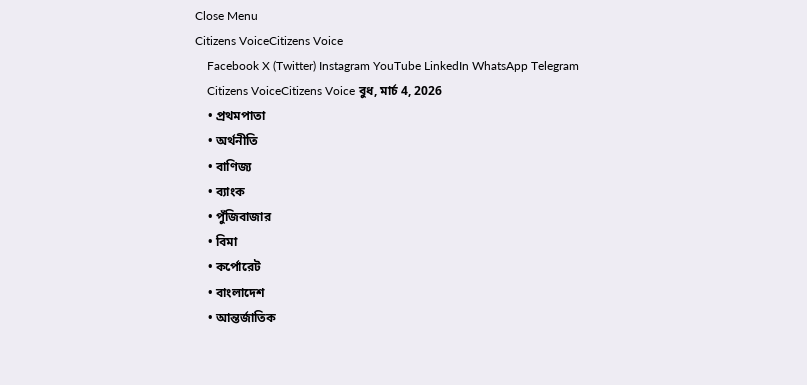Close Menu
Citizens VoiceCitizens Voice
    Facebook X (Twitter) Instagram YouTube LinkedIn WhatsApp Telegram
    Citizens VoiceCitizens Voice বুধ, মার্চ 4, 2026
    • প্রথমপাতা
    • অর্থনীতি
    • বাণিজ্য
    • ব্যাংক
    • পুঁজিবাজার
    • বিমা
    • কর্পোরেট
    • বাংলাদেশ
    • আন্তর্জাতিক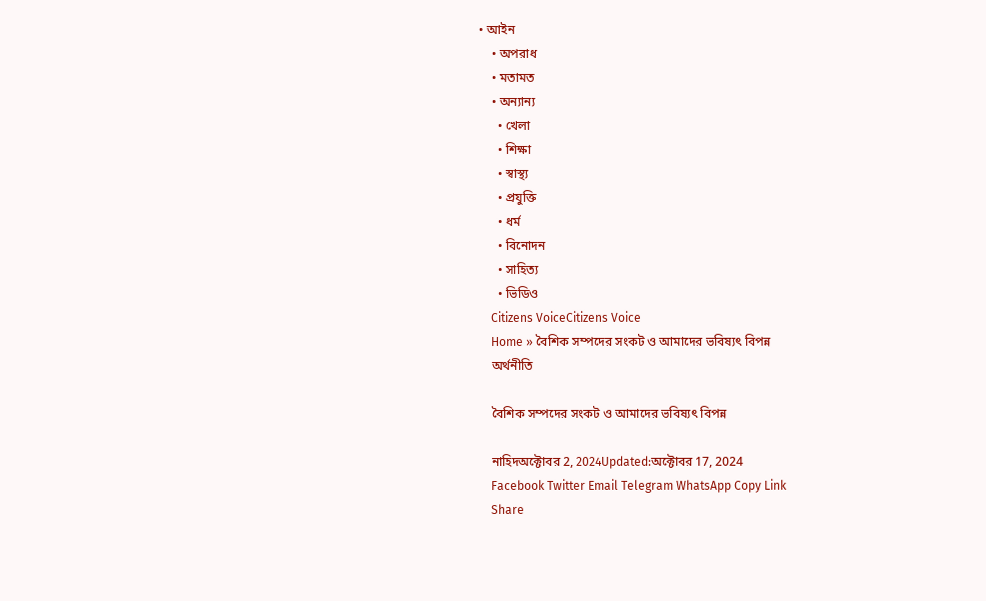• আইন
    • অপরাধ
    • মতামত
    • অন্যান্য
      • খেলা
      • শিক্ষা
      • স্বাস্থ্য
      • প্রযুক্তি
      • ধর্ম
      • বিনোদন
      • সাহিত্য
      • ভিডিও
    Citizens VoiceCitizens Voice
    Home » বৈশিক সম্পদের সংকট ও আমাদের ভবিষ্যৎ বিপন্ন
    অর্থনীতি

    বৈশিক সম্পদের সংকট ও আমাদের ভবিষ্যৎ বিপন্ন

    নাহিদঅক্টোবর 2, 2024Updated:অক্টোবর 17, 2024
    Facebook Twitter Email Telegram WhatsApp Copy Link
    Share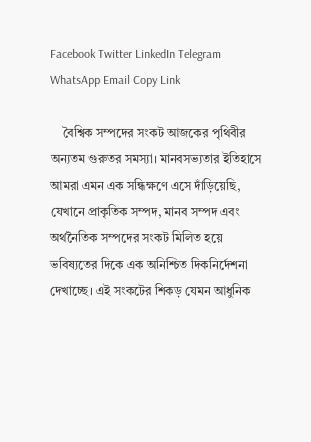Facebook Twitter LinkedIn Telegram WhatsApp Email Copy Link

    বৈশ্বিক সম্পদের সংকট আজকের পৃথিবীর অন্যতম গুরুতর সমস্যা। মানবসভ্যতার ইতিহাসে আমরা এমন এক সন্ধিক্ষণে এসে দাঁড়িয়েছি, যেখানে প্রাকৃতিক সম্পদ, মানব সম্পদ এবং অর্থনৈতিক সম্পদের সংকট মিলিত হয়ে ভবিষ্যতের দিকে এক অনিশ্চিত দিকনির্দেশনা দেখাচ্ছে। এই সংকটের শিকড় যেমন আধুনিক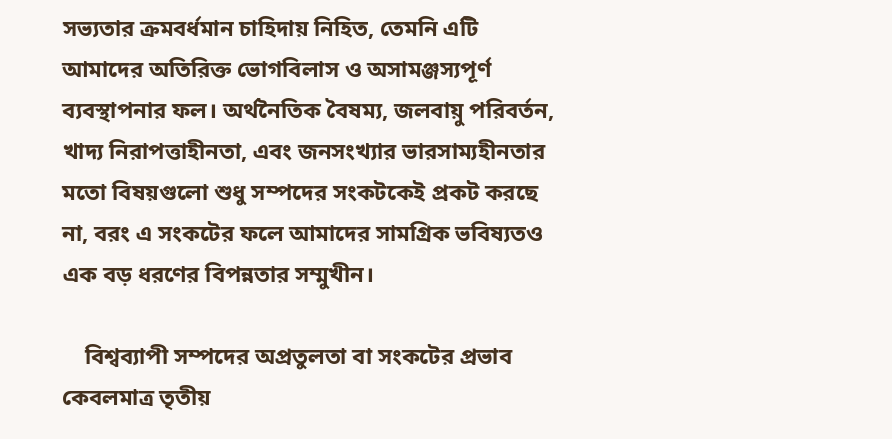সভ্যতার ক্রমবর্ধমান চাহিদায় নিহিত, তেমনি এটি আমাদের অতিরিক্ত ভোগবিলাস ও অসামঞ্জস্যপূর্ণ ব্যবস্থাপনার ফল। অর্থনৈতিক বৈষম্য, জলবায়ু পরিবর্তন, খাদ্য নিরাপত্তাহীনতা, এবং জনসংখ্যার ভারসাম্যহীনতার মতো বিষয়গুলো শুধু সম্পদের সংকটকেই প্রকট করছে না, বরং এ সংকটের ফলে আমাদের সামগ্রিক ভবিষ্যতও এক বড় ধরণের বিপন্নতার সম্মুখীন।

    বিশ্বব্যাপী সম্পদের অপ্রতুলতা বা সংকটের প্রভাব কেবলমাত্র তৃতীয়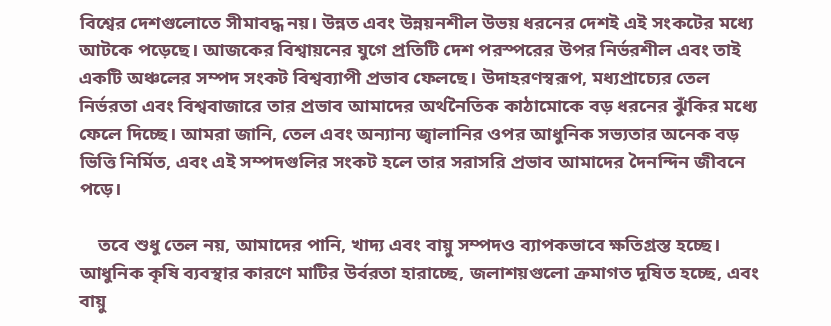বিশ্বের দেশগুলোতে সীমাবদ্ধ নয়। উন্নত এবং উন্নয়নশীল উভয় ধরনের দেশই এই সংকটের মধ্যে আটকে পড়েছে। আজকের বিশ্বায়নের যুগে প্রতিটি দেশ পরস্পরের উপর নির্ভরশীল এবং তাই একটি অঞ্চলের সম্পদ সংকট বিশ্বব্যাপী প্রভাব ফেলছে। উদাহরণস্বরূপ, মধ্যপ্রাচ্যের তেল নির্ভরতা এবং বিশ্ববাজারে তার প্রভাব আমাদের অর্থনৈতিক কাঠামোকে বড় ধরনের ঝুঁকির মধ্যে ফেলে দিচ্ছে। আমরা জানি, তেল এবং অন্যান্য জ্বালানির ওপর আধুনিক সভ্যতার অনেক বড় ভিত্তি নির্মিত, এবং এই সম্পদগুলির সংকট হলে তার সরাসরি প্রভাব আমাদের দৈনন্দিন জীবনে পড়ে।

    তবে শুধু তেল নয়, আমাদের পানি, খাদ্য এবং বায়ু সম্পদও ব্যাপকভাবে ক্ষতিগ্রস্ত হচ্ছে। আধুনিক কৃষি ব্যবস্থার কারণে মাটির উর্বরতা হারাচ্ছে, জলাশয়গুলো ক্রমাগত দূষিত হচ্ছে, এবং বায়ু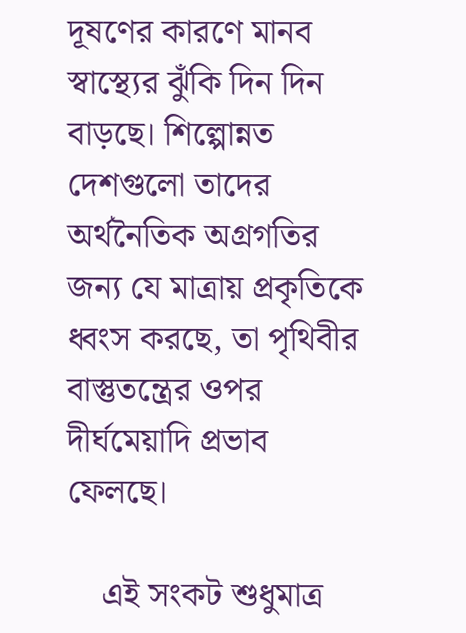দূষণের কারণে মানব স্বাস্থ্যের ঝুঁকি দিন দিন বাড়ছে। শিল্পোন্নত দেশগুলো তাদের অর্থনৈতিক অগ্রগতির জন্য যে মাত্রায় প্রকৃতিকে ধ্বংস করছে, তা পৃথিবীর বাস্তুতন্ত্রের ওপর দীর্ঘমেয়াদি প্রভাব ফেলছে।

    এই সংকট শুধুমাত্র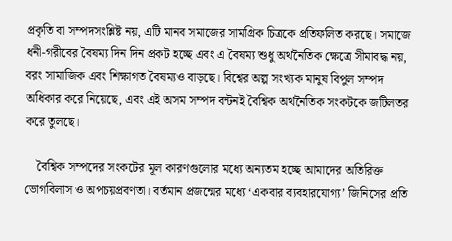প্রকৃতি বা সম্পদসংশ্লিষ্ট নয়, এটি মানব সমাজের সামগ্রিক চিত্রকে প্রতিফলিত করছে। সমাজে ধনী-গরীবের বৈষম্য দিন দিন প্রকট হচ্ছে এবং এ বৈষম্য শুধু অর্থনৈতিক ক্ষেত্রে সীমাবদ্ধ নয়, বরং সামাজিক এবং শিক্ষাগত বৈষম্যও বাড়ছে। বিশ্বের অল্প সংখ্যক মানুষ বিপুল সম্পদ অধিকার করে নিয়েছে, এবং এই অসম সম্পদ বন্টনই বৈশ্বিক অর্থনৈতিক সংকটকে জটিলতর করে তুলছে।

    বৈশ্বিক সম্পদের সংকটের মূল কারণগুলোর মধ্যে অন্যতম হচ্ছে আমাদের অতিরিক্ত ভোগবিলাস ও অপচয়প্রবণতা। বর্তমান প্রজন্মের মধ্যে ‘একবার ব্যবহারযোগ্য’ জিনিসের প্রতি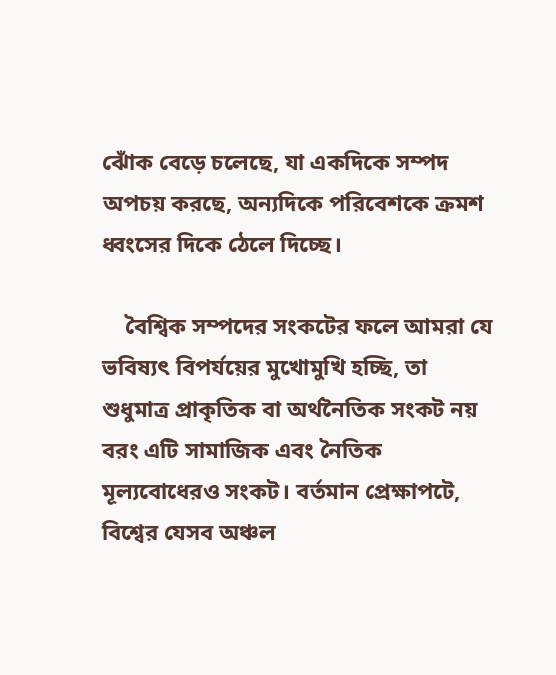ঝোঁক বেড়ে চলেছে, যা একদিকে সম্পদ অপচয় করছে, অন্যদিকে পরিবেশকে ক্রমশ ধ্বংসের দিকে ঠেলে দিচ্ছে।

    বৈশ্বিক সম্পদের সংকটের ফলে আমরা যে ভবিষ্যৎ বিপর্যয়ের মুখোমুখি হচ্ছি, তা শুধুমাত্র প্রাকৃতিক বা অর্থনৈতিক সংকট নয় বরং এটি সামাজিক এবং নৈতিক মূল্যবোধেরও সংকট। বর্তমান প্রেক্ষাপটে, বিশ্বের যেসব অঞ্চল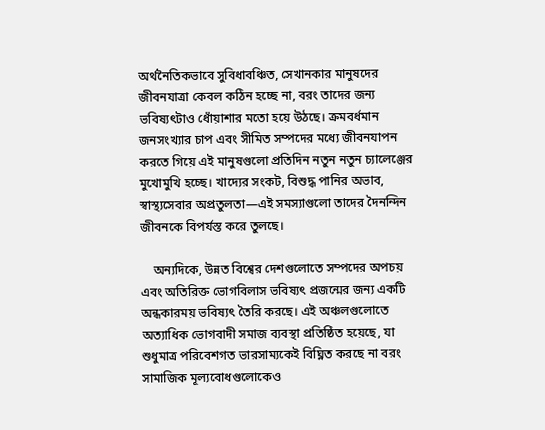অর্থনৈতিকভাবে সুবিধাবঞ্চিত, সেখানকার মানুষদের জীবনযাত্রা কেবল কঠিন হচ্ছে না, বরং তাদের জন্য ভবিষ্যৎটাও ধোঁয়াশার মতো হয়ে উঠছে। ক্রমবর্ধমান জনসংখ্যার চাপ এবং সীমিত সম্পদের মধ্যে জীবনযাপন করতে গিয়ে এই মানুষগুলো প্রতিদিন নতুন নতুন চ্যালেঞ্জের মুখোমুখি হচ্ছে। খাদ্যের সংকট, বিশুদ্ধ পানির অভাব, স্বাস্থ্যসেবার অপ্রতুলতা—এই সমস্যাগুলো তাদের দৈনন্দিন জীবনকে বিপর্যস্ত করে তুলছে।

    অন্যদিকে, উন্নত বিশ্বের দেশগুলোতে সম্পদের অপচয় এবং অতিরিক্ত ভোগবিলাস ভবিষ্যৎ প্রজন্মের জন্য একটি অন্ধকারময় ভবিষ্যৎ তৈরি করছে। এই অঞ্চলগুলোতে অত্যাধিক ভোগবাদী সমাজ ব্যবস্থা প্রতিষ্ঠিত হয়েছে, যা শুধুমাত্র পরিবেশগত ভারসাম্যকেই বিঘ্নিত করছে না বরং সামাজিক মূল্যবোধগুলোকেও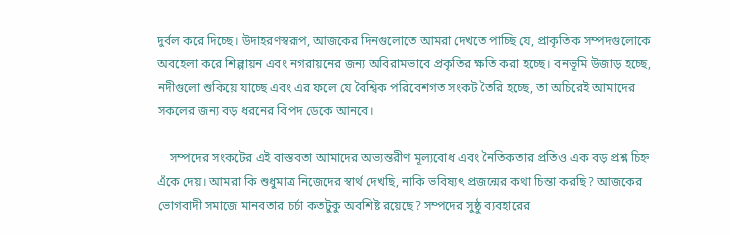দুর্বল করে দিচ্ছে। উদাহরণস্বরূপ, আজকের দিনগুলোতে আমরা দেখতে পাচ্ছি যে, প্রাকৃতিক সম্পদগুলোকে অবহেলা করে শিল্পায়ন এবং নগরায়নের জন্য অবিরামভাবে প্রকৃতির ক্ষতি করা হচ্ছে। বনভূমি উজাড় হচ্ছে, নদীগুলো শুকিয়ে যাচ্ছে এবং এর ফলে যে বৈশ্বিক পরিবেশগত সংকট তৈরি হচ্ছে, তা অচিরেই আমাদের সকলের জন্য বড় ধরনের বিপদ ডেকে আনবে।

    সম্পদের সংকটের এই বাস্তবতা আমাদের অভ্যন্তরীণ মূল্যবোধ এবং নৈতিকতার প্রতিও এক বড় প্রশ্ন চিহ্ন এঁকে দেয়। আমরা কি শুধুমাত্র নিজেদের স্বার্থ দেখছি, নাকি ভবিষ্যৎ প্রজন্মের কথা চিন্তা করছি? আজকের ভোগবাদী সমাজে মানবতার চর্চা কতটুকু অবশিষ্ট রয়েছে? সম্পদের সুষ্ঠু ব্যবহারের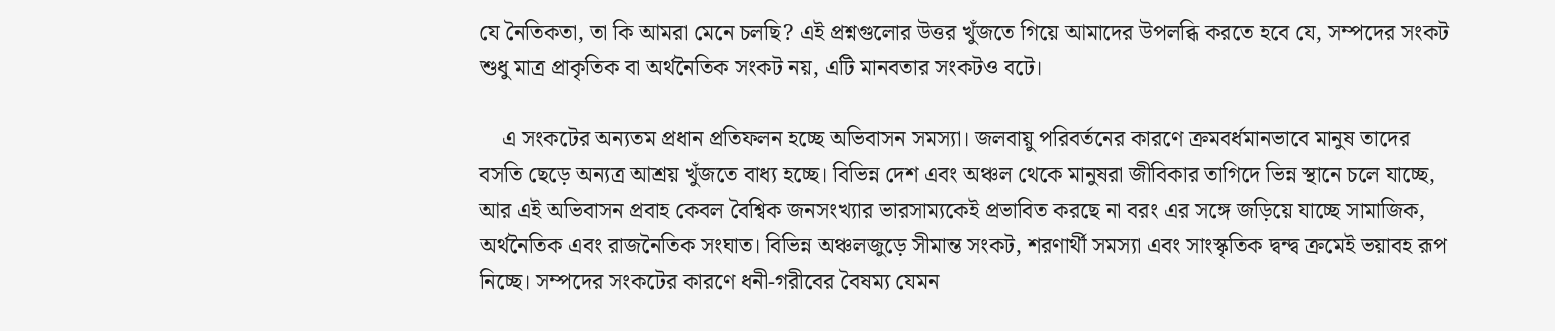যে নৈতিকতা, তা কি আমরা মেনে চলছি? এই প্রশ্নগুলোর উত্তর খুঁজতে গিয়ে আমাদের উপলব্ধি করতে হবে যে, সম্পদের সংকট শুধু মাত্র প্রাকৃতিক বা অর্থনৈতিক সংকট নয়, এটি মানবতার সংকটও বটে।

    এ সংকটের অন্যতম প্রধান প্রতিফলন হচ্ছে অভিবাসন সমস্যা। জলবায়ু পরিবর্তনের কারণে ক্রমবর্ধমানভাবে মানুষ তাদের বসতি ছেড়ে অন্যত্র আশ্রয় খুঁজতে বাধ্য হচ্ছে। বিভিন্ন দেশ এবং অঞ্চল থেকে মানুষরা জীবিকার তাগিদে ভিন্ন স্থানে চলে যাচ্ছে, আর এই অভিবাসন প্রবাহ কেবল বৈশ্বিক জনসংখ্যার ভারসাম্যকেই প্রভাবিত করছে না বরং এর সঙ্গে জড়িয়ে যাচ্ছে সামাজিক, অর্থনৈতিক এবং রাজনৈতিক সংঘাত। বিভিন্ন অঞ্চলজুড়ে সীমান্ত সংকট, শরণার্থী সমস্যা এবং সাংস্কৃতিক দ্বন্দ্ব ক্রমেই ভয়াবহ রূপ নিচ্ছে। সম্পদের সংকটের কারণে ধনী-গরীবের বৈষম্য যেমন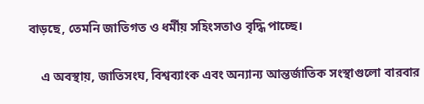বাড়ছে, তেমনি জাতিগত ও ধর্মীয় সহিংসতাও বৃদ্ধি পাচ্ছে।

    এ অবস্থায়, জাতিসংঘ, বিশ্বব্যাংক এবং অন্যান্য আন্তর্জাতিক সংস্থাগুলো বারবার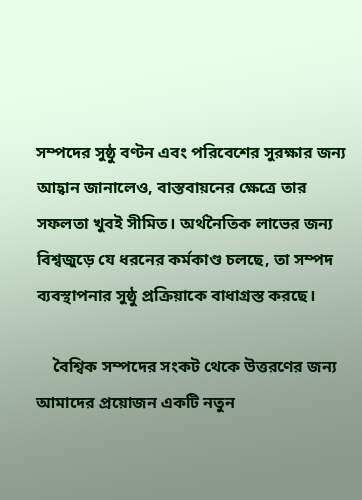সম্পদের সুষ্ঠু বণ্টন এবং পরিবেশের সুরক্ষার জন্য আহ্বান জানালেও, বাস্তবায়নের ক্ষেত্রে তার সফলতা খুবই সীমিত। অর্থনৈতিক লাভের জন্য বিশ্বজুড়ে যে ধরনের কর্মকাণ্ড চলছে, তা সম্পদ ব্যবস্থাপনার সুষ্ঠু প্রক্রিয়াকে বাধাগ্রস্ত করছে।

    বৈশ্বিক সম্পদের সংকট থেকে উত্তরণের জন্য আমাদের প্রয়োজন একটি নতুন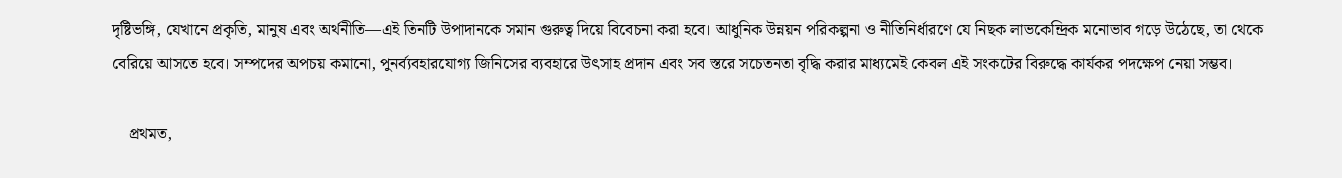দৃষ্টিভঙ্গি, যেখানে প্রকৃতি, মানুষ এবং অর্থনীতি—এই তিনটি উপাদানকে সমান গুরুত্ব দিয়ে বিবেচনা করা হবে। আধুনিক উন্নয়ন পরিকল্পনা ও নীতিনির্ধারণে যে নিছক লাভকেন্দ্রিক মনোভাব গড়ে উঠেছে, তা থেকে বেরিয়ে আসতে হবে। সম্পদের অপচয় কমানো, পুনর্ব্যবহারযোগ্য জিনিসের ব্যবহারে উৎসাহ প্রদান এবং সব স্তরে সচেতনতা বৃদ্ধি করার মাধ্যমেই কেবল এই সংকটের বিরুদ্ধে কার্যকর পদক্ষেপ নেয়া সম্ভব।

    প্রথমত,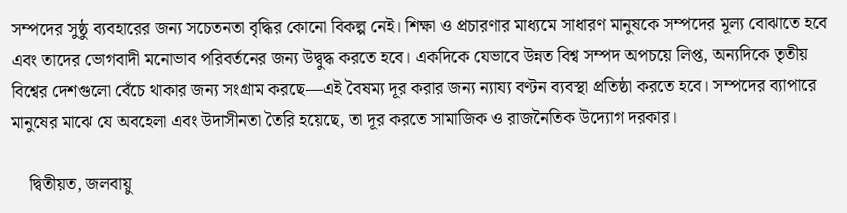সম্পদের সুষ্ঠু ব্যবহারের জন্য সচেতনতা বৃদ্ধির কোনো বিকল্প নেই। শিক্ষা ও প্রচারণার মাধ্যমে সাধারণ মানুষকে সম্পদের মূল্য বোঝাতে হবে এবং তাদের ভোগবাদী মনোভাব পরিবর্তনের জন্য উদ্বুদ্ধ করতে হবে। একদিকে যেভাবে উন্নত বিশ্ব সম্পদ অপচয়ে লিপ্ত, অন্যদিকে তৃতীয় বিশ্বের দেশগুলো বেঁচে থাকার জন্য সংগ্রাম করছে—এই বৈষম্য দূর করার জন্য ন্যায্য বণ্টন ব্যবস্থা প্রতিষ্ঠা করতে হবে। সম্পদের ব্যাপারে মানুষের মাঝে যে অবহেলা এবং উদাসীনতা তৈরি হয়েছে, তা দূর করতে সামাজিক ও রাজনৈতিক উদ্যোগ দরকার।

    দ্বিতীয়ত, জলবায়ু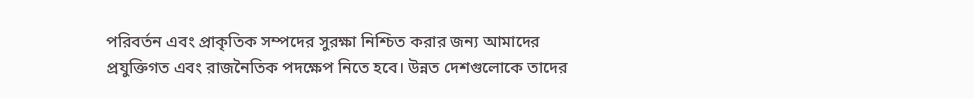পরিবর্তন এবং প্রাকৃতিক সম্পদের সুরক্ষা নিশ্চিত করার জন্য আমাদের প্রযুক্তিগত এবং রাজনৈতিক পদক্ষেপ নিতে হবে। উন্নত দেশগুলোকে তাদের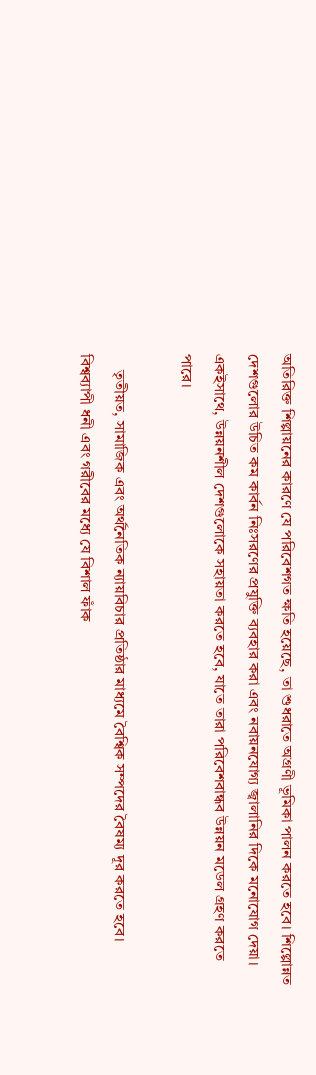অতিরিক্ত শিল্পায়নের কারণে যে পরিবেশগত ক্ষতি হয়েছে, তা শুধরাতে অগ্রণী ভূমিকা পালন করতে হবে। শিল্পোন্নত দেশগুলোর উচিত কম কার্বন নিঃসরণের প্রযুক্তি ব্যবহার করা এবং নবায়নযোগ্য জ্বালানির দিকে মনোযোগ দেয়া। একইসাথে, উন্নয়নশীল দেশগুলোকে সহায়তা করতে হবে, যাতে তারা পরিবেশবান্ধব উন্নয়ন মডেল গ্রহণ করতে পারে।

    তৃতীয়ত, সামাজিক এবং অর্থনৈতিক ন্যায়বিচার প্রতিষ্ঠার মাধ্যমে বৈশ্বিক সম্পদের বৈষম্য দূর করতে হবে। বিশ্বব্যাপী ধনী এবং গরীবের মধ্যে যে বিশাল ফাঁক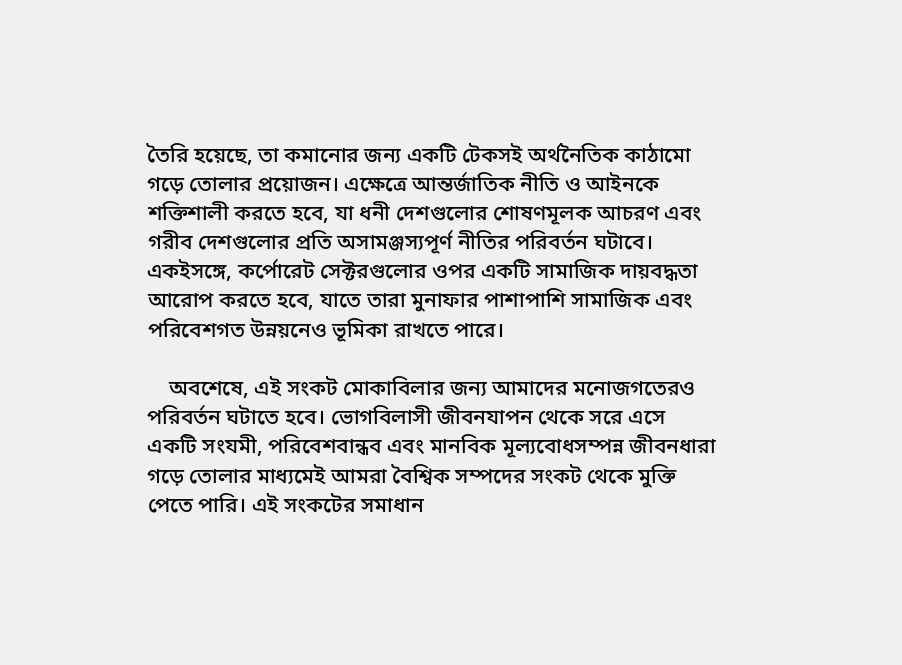তৈরি হয়েছে, তা কমানোর জন্য একটি টেকসই অর্থনৈতিক কাঠামো গড়ে তোলার প্রয়োজন। এক্ষেত্রে আন্তর্জাতিক নীতি ও আইনকে শক্তিশালী করতে হবে, যা ধনী দেশগুলোর শোষণমূলক আচরণ এবং গরীব দেশগুলোর প্রতি অসামঞ্জস্যপূর্ণ নীতির পরিবর্তন ঘটাবে। একইসঙ্গে, কর্পোরেট সেক্টরগুলোর ওপর একটি সামাজিক দায়বদ্ধতা আরোপ করতে হবে, যাতে তারা মুনাফার পাশাপাশি সামাজিক এবং পরিবেশগত উন্নয়নেও ভূমিকা রাখতে পারে।

    অবশেষে, এই সংকট মোকাবিলার জন্য আমাদের মনোজগতেরও পরিবর্তন ঘটাতে হবে। ভোগবিলাসী জীবনযাপন থেকে সরে এসে একটি সংযমী, পরিবেশবান্ধব এবং মানবিক মূল্যবোধসম্পন্ন জীবনধারা গড়ে তোলার মাধ্যমেই আমরা বৈশ্বিক সম্পদের সংকট থেকে মুক্তি পেতে পারি। এই সংকটের সমাধান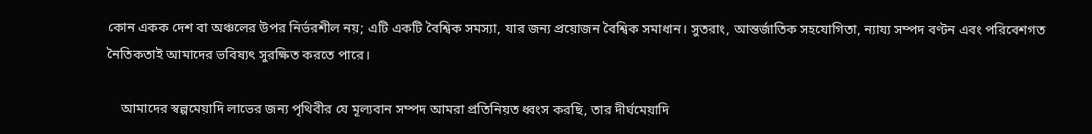কোন একক দেশ বা অঞ্চলের উপর নির্ভরশীল নয়; এটি একটি বৈশ্বিক সমস্যা, যার জন্য প্রয়োজন বৈশ্বিক সমাধান। সুতরাং, আন্তর্জাতিক সহযোগিতা, ন্যায্য সম্পদ বণ্টন এবং পরিবেশগত নৈতিকতাই আমাদের ভবিষ্যৎ সুরক্ষিত করতে পারে।

    আমাদের স্বল্পমেয়াদি লাভের জন্য পৃথিবীর যে মূল্যবান সম্পদ আমরা প্রতিনিয়ত ধ্বংস করছি, তার দীর্ঘমেয়াদি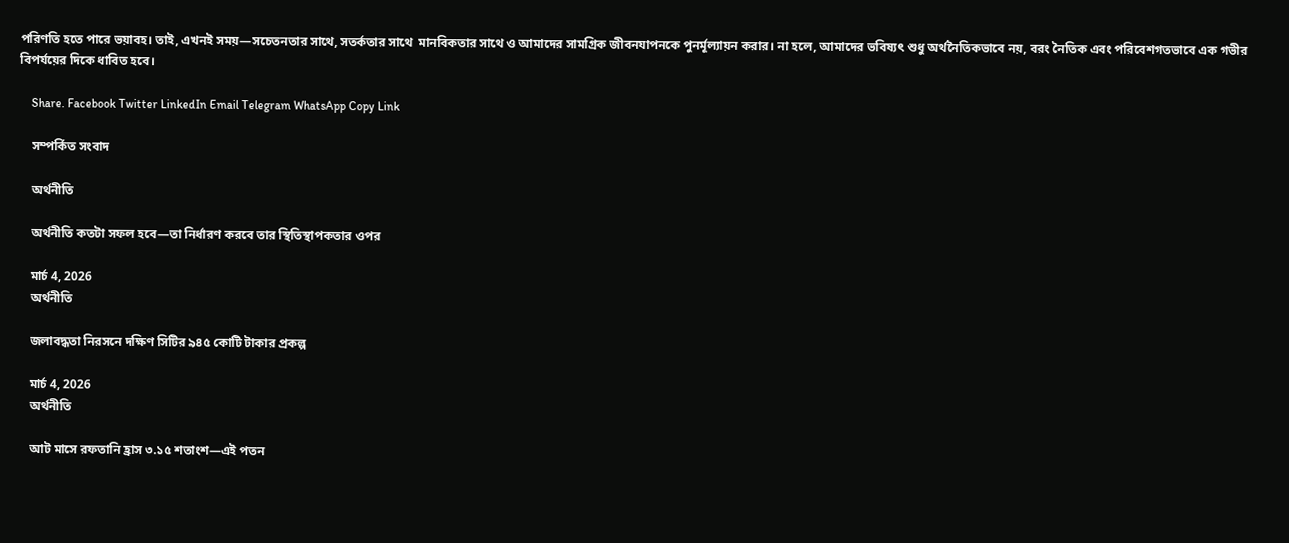পরিণতি হতে পারে ভয়াবহ। তাই, এখনই সময়—সচেতনতার সাথে, সতর্কতার সাথে  মানবিকতার সাথে ও আমাদের সামগ্রিক জীবনযাপনকে পুনর্মূল্যায়ন করার। না হলে, আমাদের ভবিষ্যৎ শুধু অর্থনৈতিকভাবে নয়, বরং নৈতিক এবং পরিবেশগতভাবে এক গভীর বিপর্যয়ের দিকে ধাবিত হবে।

    Share. Facebook Twitter LinkedIn Email Telegram WhatsApp Copy Link

    সম্পর্কিত সংবাদ

    অর্থনীতি

    অর্থনীতি কতটা সফল হবে—তা নির্ধারণ করবে তার স্থিতিস্থাপকতার ওপর

    মার্চ 4, 2026
    অর্থনীতি

    জলাবদ্ধতা নিরসনে দক্ষিণ সিটির ৯৪৫ কোটি টাকার প্রকল্প

    মার্চ 4, 2026
    অর্থনীতি

    আট মাসে রফতানি হ্রাস ৩.১৫ শতাংশ—এই পতন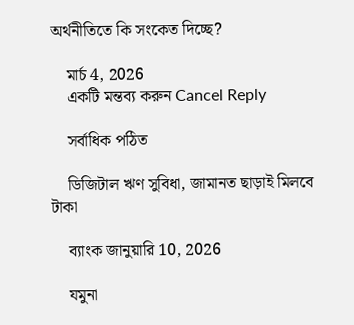অর্থনীতিতে কি সংকেত দিচ্ছে?

    মার্চ 4, 2026
    একটি মন্তব্য করুন Cancel Reply

    সর্বাধিক পঠিত

    ডিজিটাল ঋণ সুবিধা, জামানত ছাড়াই মিলবে টাকা

    ব্যাংক জানুয়ারি 10, 2026

    যমুনা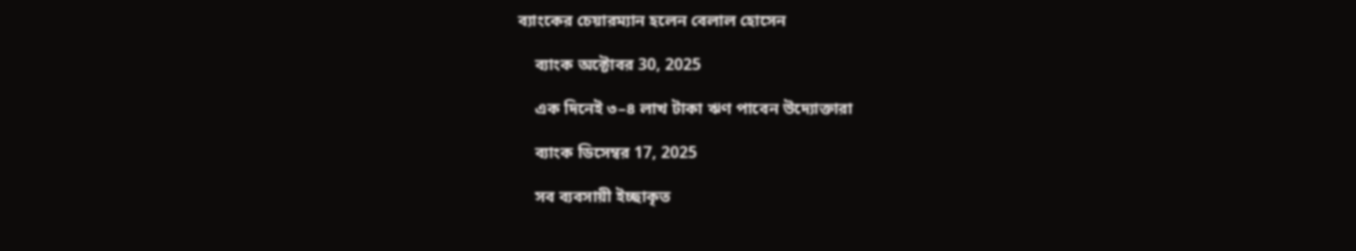ব্যাংকের চেয়ারম্যান হলেন বেলাল হোসেন

    ব্যাংক অক্টোবর 30, 2025

    এক দিনেই ৩–৪ লাখ টাকা ঋণ পাবেন উদ্যোক্তারা

    ব্যাংক ডিসেম্বর 17, 2025

    সব ব্যবসায়ী ইচ্ছাকৃত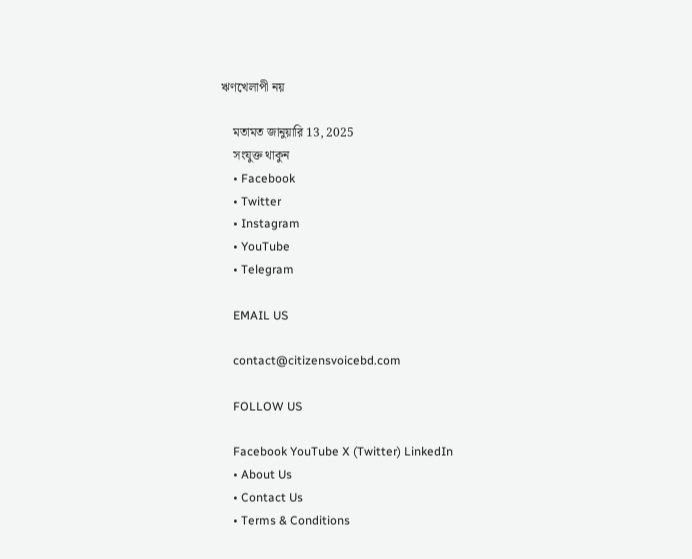ঋণখেলাপী নয়

    মতামত জানুয়ারি 13, 2025
    সংযুক্ত থাকুন
    • Facebook
    • Twitter
    • Instagram
    • YouTube
    • Telegram

    EMAIL US

    contact@citizensvoicebd.com

    FOLLOW US

    Facebook YouTube X (Twitter) LinkedIn
    • About Us
    • Contact Us
    • Terms & Conditions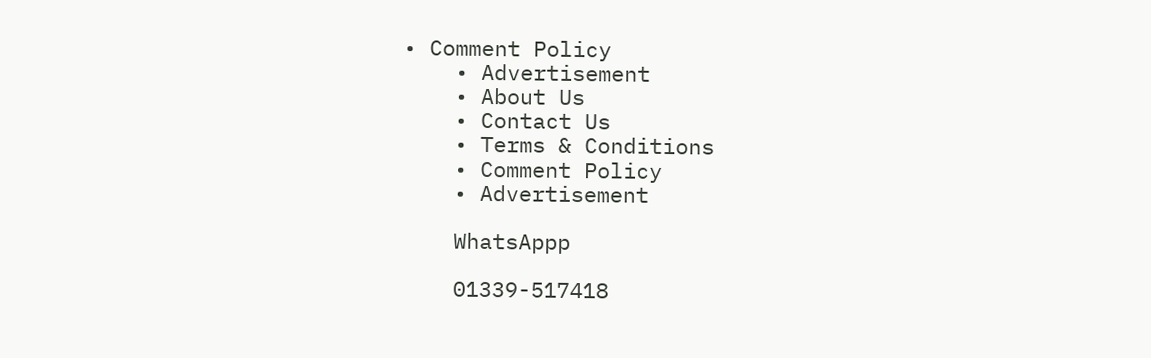• Comment Policy
    • Advertisement
    • About Us
    • Contact Us
    • Terms & Conditions
    • Comment Policy
    • Advertisement

    WhatsAppp

    01339-517418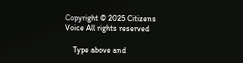Copyright © 2025 Citizens Voice All rights reserved

    Type above and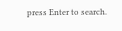press Enter to search.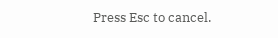Press Esc to cancel.